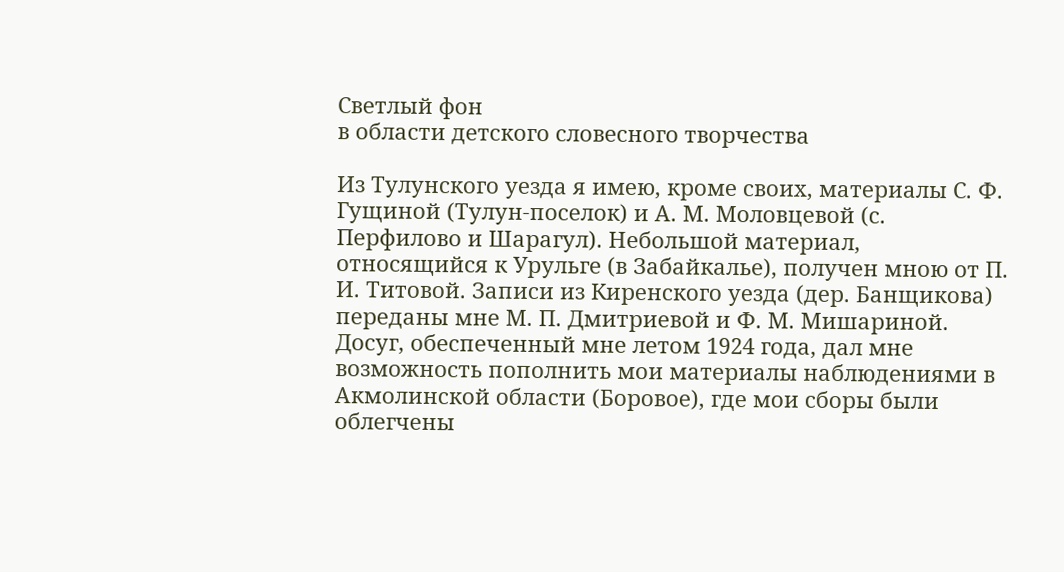Светлый фон
в области детского словесного творчества

Из Тулунского уезда я имею, кроме своих, материалы С. Ф. Гущиной (Тулун-поселок) и А. М. Моловцевой (с. Перфилово и Шарагул). Небольшой материал, относящийся к Урульге (в Забайкалье), получен мною от П. И. Титовой. Записи из Киренского уезда (дер. Банщикова) переданы мне М. П. Дмитриевой и Ф. М. Мишариной. Досуг, обеспеченный мне летом 1924 года, дал мне возможность пополнить мои материалы наблюдениями в Акмолинской области (Боровое), где мои сборы были облегчены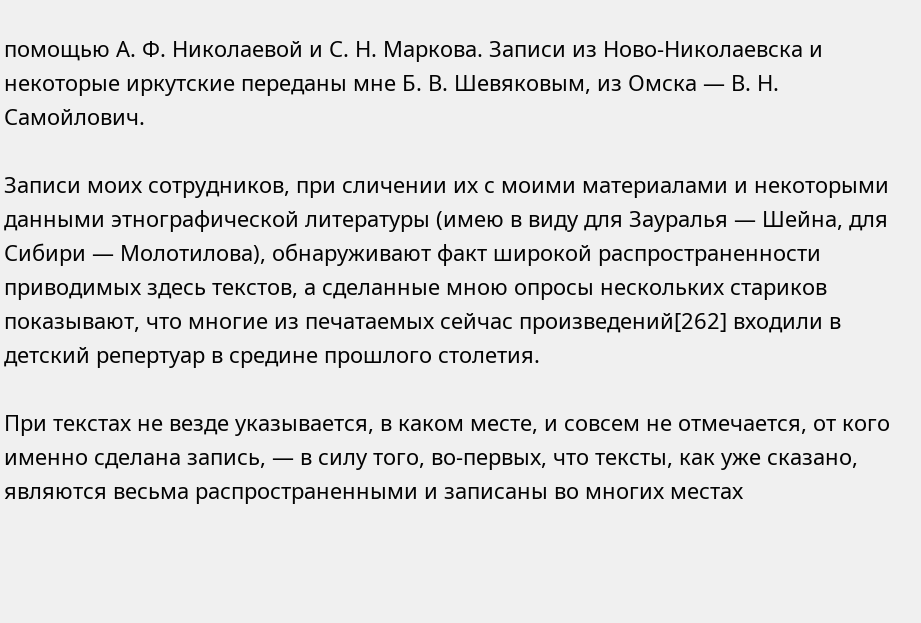помощью А. Ф. Николаевой и С. Н. Маркова. Записи из Ново-Николаевска и некоторые иркутские переданы мне Б. В. Шевяковым, из Омска — В. Н. Самойлович.

Записи моих сотрудников, при сличении их с моими материалами и некоторыми данными этнографической литературы (имею в виду для Зауралья — Шейна, для Сибири — Молотилова), обнаруживают факт широкой распространенности приводимых здесь текстов, а сделанные мною опросы нескольких стариков показывают, что многие из печатаемых сейчас произведений[262] входили в детский репертуар в средине прошлого столетия.

При текстах не везде указывается, в каком месте, и совсем не отмечается, от кого именно сделана запись, — в силу того, во-первых, что тексты, как уже сказано, являются весьма распространенными и записаны во многих местах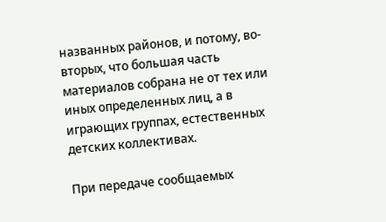названных районов, и потому, во-вторых, что большая часть материалов собрана не от тех или иных определенных лиц, а в играющих группах, естественных детских коллективах.

При передаче сообщаемых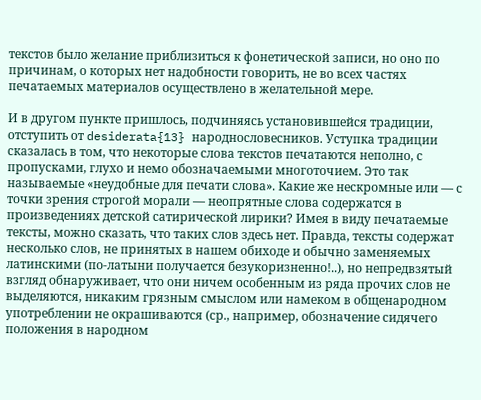текстов было желание приблизиться к фонетической записи, но оно по причинам, о которых нет надобности говорить, не во всех частях печатаемых материалов осуществлено в желательной мере.

И в другом пункте пришлось, подчиняясь установившейся традиции, отступить от desiderata{13} народнословесников. Уступка традиции сказалась в том, что некоторые слова текстов печатаются неполно, с пропусками, глухо и немо обозначаемыми многоточием. Это так называемые «неудобные для печати слова». Какие же нескромные или — с точки зрения строгой морали — неопрятные слова содержатся в произведениях детской сатирической лирики? Имея в виду печатаемые тексты, можно сказать, что таких слов здесь нет. Правда, тексты содержат несколько слов, не принятых в нашем обиходе и обычно заменяемых латинскими (по-латыни получается безукоризненно!..), но непредвзятый взгляд обнаруживает, что они ничем особенным из ряда прочих слов не выделяются, никаким грязным смыслом или намеком в общенародном употреблении не окрашиваются (ср., например, обозначение сидячего положения в народном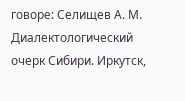говоре: Селищев А. М. Диалектологический очерк Сибири. Иркутск,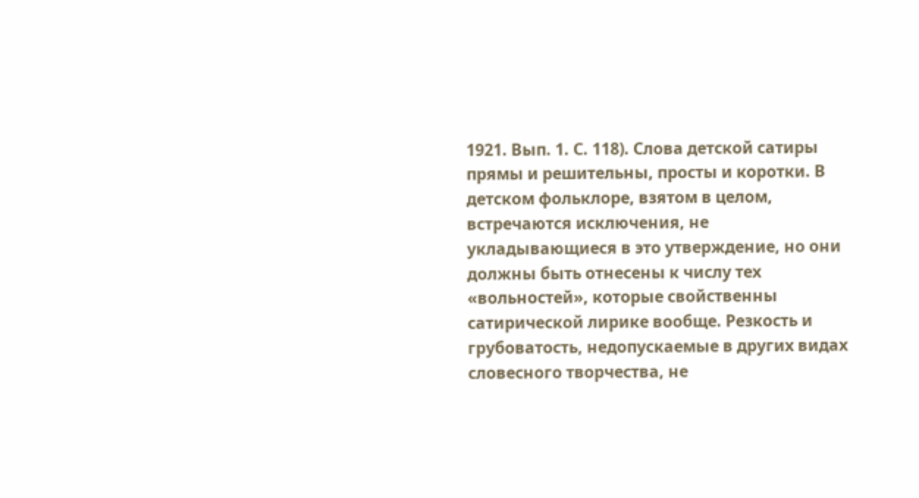1921. Вып. 1. С. 118). Слова детской сатиры прямы и решительны, просты и коротки. В детском фольклоре, взятом в целом, встречаются исключения, не укладывающиеся в это утверждение, но они должны быть отнесены к числу тех «вольностей», которые свойственны сатирической лирике вообще. Резкость и грубоватость, недопускаемые в других видах словесного творчества, не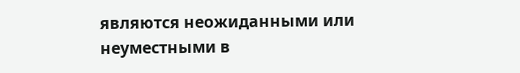являются неожиданными или неуместными в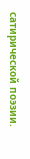сатирической поэзии.